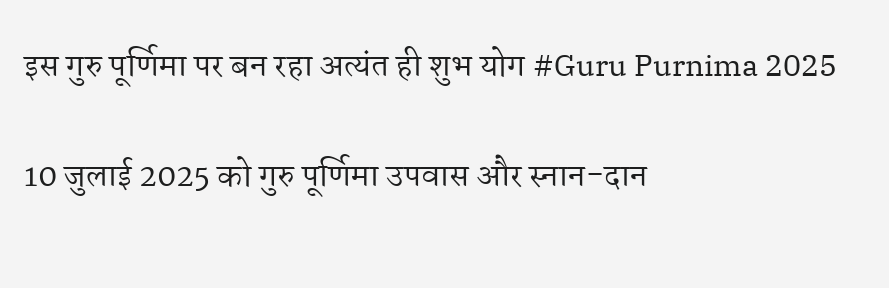इस गुरु पूर्णिमा पर बन रहा अत्यंत ही शुभ योग #Guru Purnima 2025

10 जुलाई 2025 को गुरु पूर्णिमा उपवास और स्नान-दान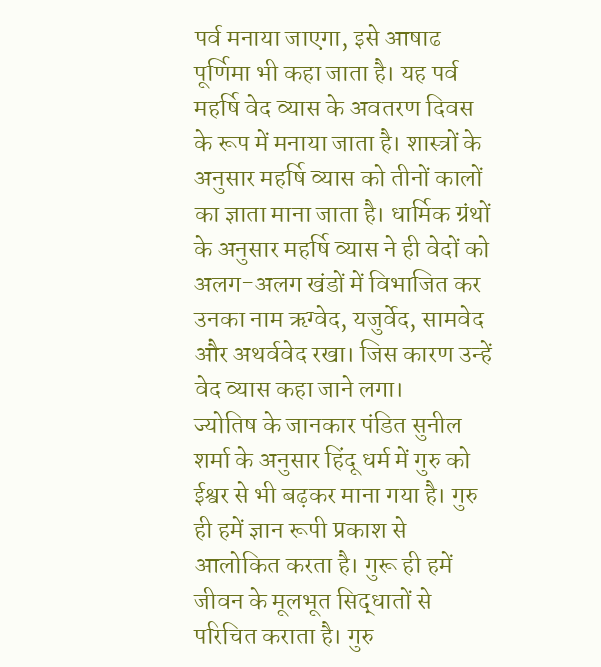पर्व मनाया जाएगा, इसे आषाढ पूर्णिमा भी कहा जाता है। यह पर्व महर्षि वेद व्यास के अवतरण दिवस के रूप में मनाया जाता है। शास्त्रों के अनुसार महर्षि व्यास को तीनों कालों का ज्ञाता माना जाता है। धार्मिक ग्रंथों के अनुसार महर्षि व्यास ने ही वेदों को अलग-अलग खंडों में विभाजित कर उनका नाम ऋग्वेद, यजुर्वेद, सामवेद और अथर्ववेद रखा। जिस कारण उन्हें वेद व्यास कहा जाने लगा।
ज्योतिष के जानकार पंडित सुनील शर्मा के अनुसार हिंदू धर्म में गुरु को ईश्वर से भी बढ़कर माना गया है। गुरु ही हमें ज्ञान रूपी प्रकाश से आलोकित करता है। गुरू ही हमें जीवन के मूलभूत सिद्धातों से परिचित कराता है। गुरु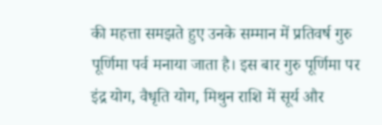की महत्ता समझते हुए उनके सम्मान में प्रतिवर्ष गुरु पूर्णिमा पर्व मनाया जाता है। इस बार गुरु पूर्णिमा पर इंद्र योग, वैधृति योग, मिथुन राशि में सूर्य और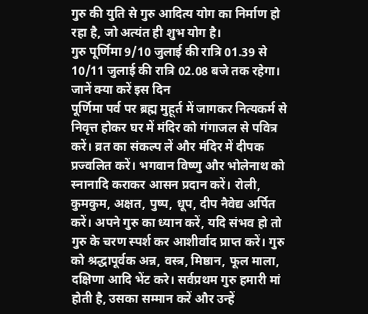गुरु की युति से गुरु आदित्य योग का निर्माण हो रहा है, जो अत्यंत ही शुभ योग है।
गुरु पूर्णिमा 9/10 जुलाई की रात्रि 01.39 से 10/11 जुलाई की रात्रि 02.08 बजे तक रहेगा।
जानें क्या करें इस दिन
पूर्णिमा पर्व पर ब्रह्म मुहूर्त में जागकर नित्यकर्म से निवृत्त होकर घर में मंदिर को गंगाजल से पवित्र करें। व्रत का संकल्प लें और मंदिर में दीपक प्रज्वलित करें। भगवान विष्णु और भोलेनाथ को स्नानादि कराकर आसन प्रदान करें। रोली, कुमकुम, अक्षत, पुष्प, धूप, दीप नैवेद्य अर्पित करें। अपने गुरु का ध्यान करें, यदि संभव हो तो गुरु के चरण स्पर्श कर आशीर्वाद प्राप्त करें। गुरु को श्रद्धापूर्वक अन्न, वस्त्र, मिष्ठान, फूल माला, दक्षिणा आदि भेंट करे। सर्वप्रथम गुरु हमारी मां होती है, उसका सम्मान करें और उन्हें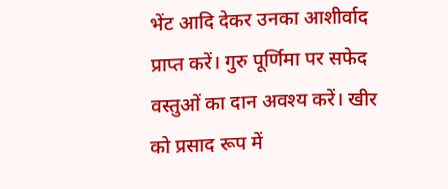भेंट आदि देकर उनका आशीर्वाद प्राप्त करें। गुरु पूर्णिमा पर सफेद वस्तुओं का दान अवश्य करें। खीर को प्रसाद रूप में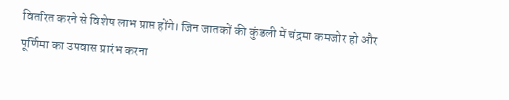वितरित करने से विशेष लाभ प्राप्त होंगे। जिन जातकों की कुंडली में चंद्रमा कमजोर हो और पूर्णिमा का उपवास प्रारंभ करना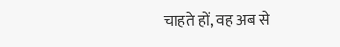चाहते हों, वह अब से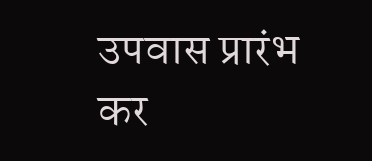उपवास प्रारंभ कर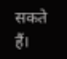सकते हैं।